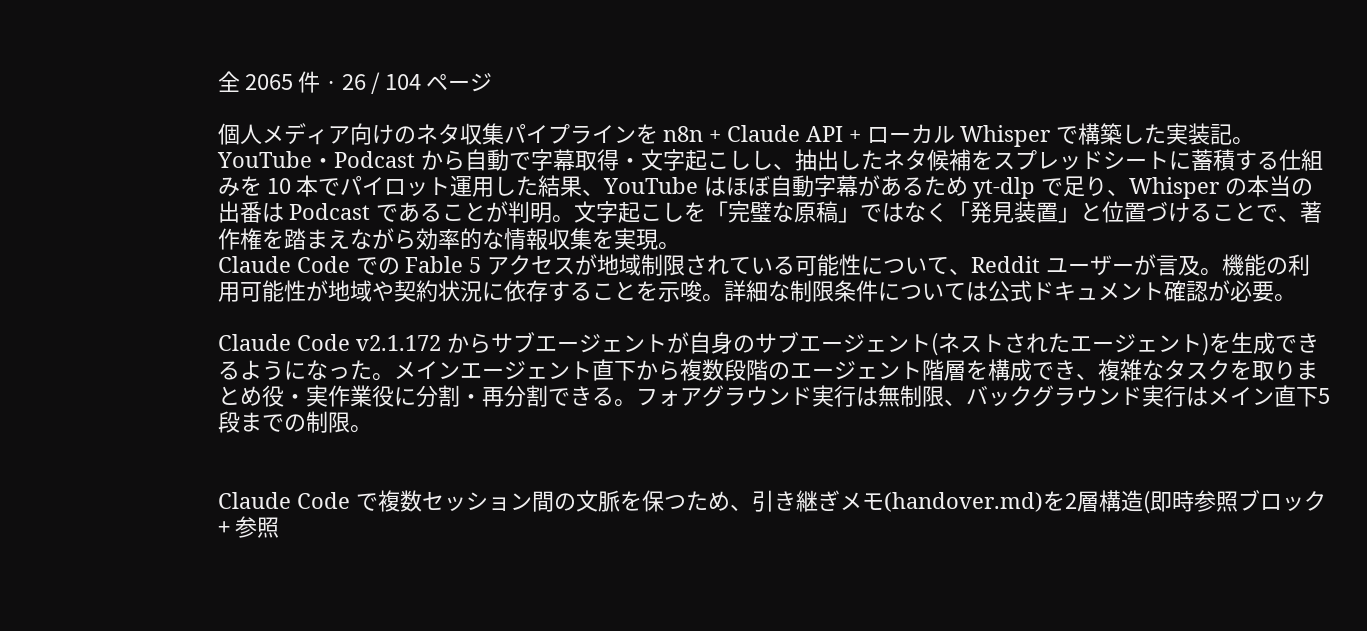全 2065 件 · 26 / 104 ページ

個人メディア向けのネタ収集パイプラインを n8n + Claude API + ローカル Whisper で構築した実装記。YouTube・Podcast から自動で字幕取得・文字起こしし、抽出したネタ候補をスプレッドシートに蓄積する仕組みを 10 本でパイロット運用した結果、YouTube はほぼ自動字幕があるため yt-dlp で足り、Whisper の本当の出番は Podcast であることが判明。文字起こしを「完璧な原稿」ではなく「発見装置」と位置づけることで、著作権を踏まえながら効率的な情報収集を実現。
Claude Code での Fable 5 アクセスが地域制限されている可能性について、Reddit ユーザーが言及。機能の利用可能性が地域や契約状況に依存することを示唆。詳細な制限条件については公式ドキュメント確認が必要。

Claude Code v2.1.172 からサブエージェントが自身のサブエージェント(ネストされたエージェント)を生成できるようになった。メインエージェント直下から複数段階のエージェント階層を構成でき、複雑なタスクを取りまとめ役・実作業役に分割・再分割できる。フォアグラウンド実行は無制限、バックグラウンド実行はメイン直下5段までの制限。


Claude Code で複数セッション間の文脈を保つため、引き継ぎメモ(handover.md)を2層構造(即時参照ブロック + 参照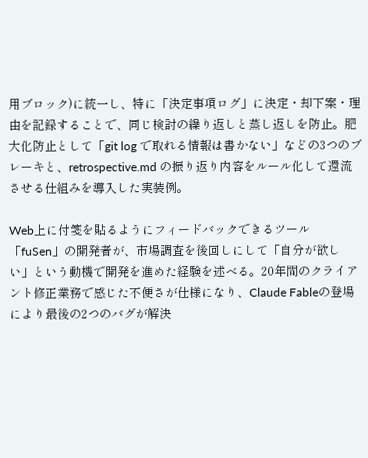用ブロック)に統一し、特に「決定事項ログ」に決定・却下案・理由を記録することで、同じ検討の繰り返しと蒸し返しを防止。肥大化防止として「git log で取れる情報は書かない」などの3つのブレーキと、retrospective.md の振り返り内容をルール化して還流させる仕組みを導入した実装例。

Web上に付箋を貼るようにフィードバックできるツール「fuSen」の開発者が、市場調査を後回しにして「自分が欲しい」という動機で開発を進めた経験を述べる。20年間のクライアント修正業務で感じた不便さが仕様になり、Claude Fableの登場により最後の2つのバグが解決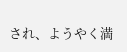され、ようやく満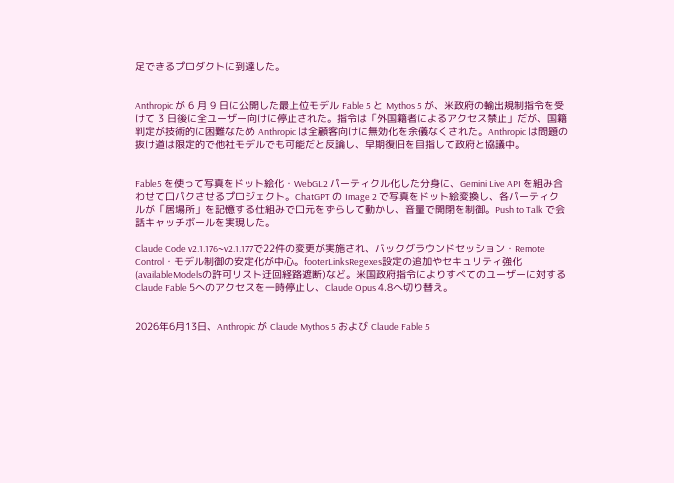足できるプロダクトに到達した。


Anthropic が 6 月 9 日に公開した最上位モデル Fable 5 と Mythos 5 が、米政府の輸出規制指令を受けて 3 日後に全ユーザー向けに停止された。指令は「外国籍者によるアクセス禁止」だが、国籍判定が技術的に困難なため Anthropic は全顧客向けに無効化を余儀なくされた。Anthropic は問題の抜け道は限定的で他社モデルでも可能だと反論し、早期復旧を目指して政府と協議中。


Fable5 を使って写真をドット絵化・WebGL2 パーティクル化した分身に、Gemini Live API を組み合わせて口パクさせるプロジェクト。ChatGPT の Image 2 で写真をドット絵変換し、各パーティクルが「居場所」を記憶する仕組みで口元をずらして動かし、音量で開閉を制御。Push to Talk で会話キャッチボールを実現した。

Claude Code v2.1.176~v2.1.177で22件の変更が実施され、バックグラウンドセッション・Remote Control・モデル制御の安定化が中心。footerLinksRegexes設定の追加やセキュリティ強化(availableModelsの許可リスト迂回経路遮断)など。米国政府指令によりすべてのユーザーに対するClaude Fable 5へのアクセスを一時停止し、Claude Opus 4.8へ切り替え。


2026年6月13日、Anthropic が Claude Mythos 5 および Claude Fable 5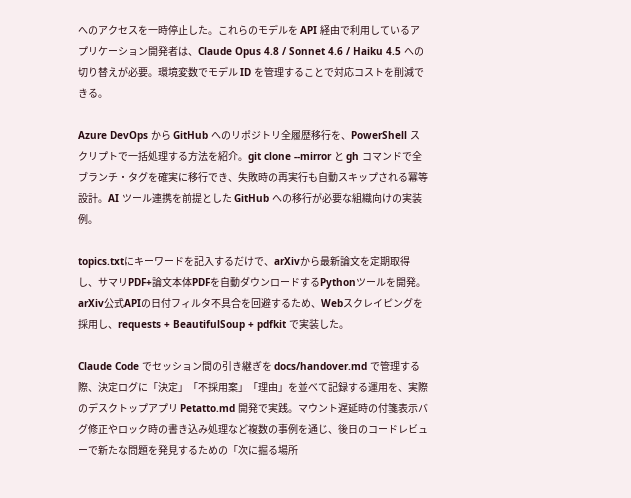へのアクセスを一時停止した。これらのモデルを API 経由で利用しているアプリケーション開発者は、Claude Opus 4.8 / Sonnet 4.6 / Haiku 4.5 への切り替えが必要。環境変数でモデル ID を管理することで対応コストを削減できる。

Azure DevOps から GitHub へのリポジトリ全履歴移行を、PowerShell スクリプトで一括処理する方法を紹介。git clone --mirror と gh コマンドで全ブランチ・タグを確実に移行でき、失敗時の再実行も自動スキップされる冪等設計。AI ツール連携を前提とした GitHub への移行が必要な組織向けの実装例。

topics.txtにキーワードを記入するだけで、arXivから最新論文を定期取得し、サマリPDF+論文本体PDFを自動ダウンロードするPythonツールを開発。arXiv公式APIの日付フィルタ不具合を回避するため、Webスクレイピングを採用し、requests + BeautifulSoup + pdfkit で実装した。

Claude Code でセッション間の引き継ぎを docs/handover.md で管理する際、決定ログに「決定」「不採用案」「理由」を並べて記録する運用を、実際のデスクトップアプリ Petatto.md 開発で実践。マウント遅延時の付箋表示バグ修正やロック時の書き込み処理など複数の事例を通じ、後日のコードレビューで新たな問題を発見するための「次に掘る場所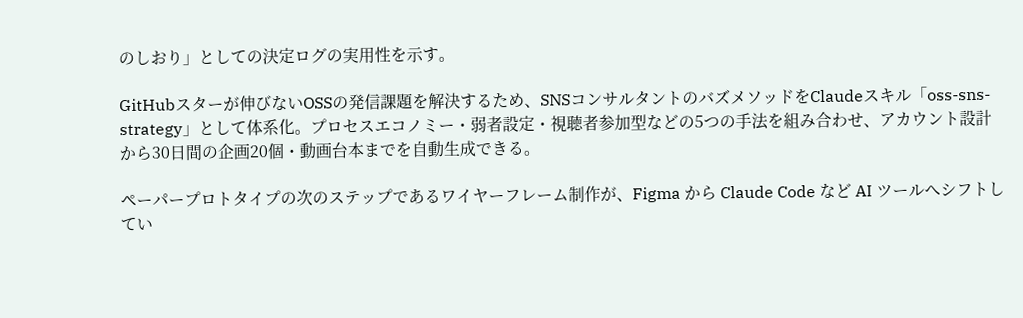のしおり」としての決定ログの実用性を示す。

GitHubスターが伸びないOSSの発信課題を解決するため、SNSコンサルタントのバズメソッドをClaudeスキル「oss-sns-strategy」として体系化。プロセスエコノミー・弱者設定・視聴者参加型などの5つの手法を組み合わせ、アカウント設計から30日間の企画20個・動画台本までを自動生成できる。

ペーパープロトタイプの次のステップであるワイヤーフレーム制作が、Figma から Claude Code など AI ツールへシフトしてい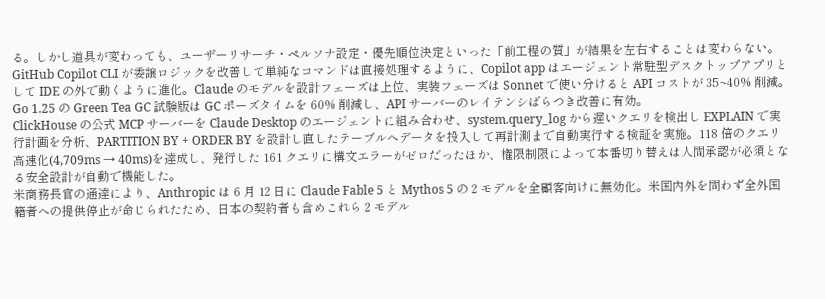る。しかし道具が変わっても、ユーザーリサーチ・ペルソナ設定・優先順位決定といった「前工程の質」が結果を左右することは変わらない。
GitHub Copilot CLI が委譲ロジックを改善して単純なコマンドは直接処理するように、Copilot app はエージェント常駐型デスクトップアプリとして IDE の外で動くように進化。Claude のモデルを設計フェーズは上位、実装フェーズは Sonnet で使い分けると API コストが 35~40% 削減。Go 1.25 の Green Tea GC 試験版は GC ポーズタイムを 60% 削減し、API サーバーのレイテンシばらつき改善に有効。
ClickHouse の公式 MCP サーバーを Claude Desktop のエージェントに組み合わせ、system.query_log から遅いクエリを検出し EXPLAIN で実行計画を分析、PARTITION BY + ORDER BY を設計し直したテーブルへデータを投入して再計測まで自動実行する検証を実施。118 倍のクエリ高速化(4,709ms → 40ms)を達成し、発行した 161 クエリに構文エラーがゼロだったほか、権限制限によって本番切り替えは人間承認が必須となる安全設計が自動で機能した。
米商務長官の通達により、Anthropic は 6 月 12 日に Claude Fable 5 と Mythos 5 の 2 モデルを全顧客向けに無効化。米国内外を問わず全外国籍者への提供停止が命じられたため、日本の契約者も含めこれら 2 モデル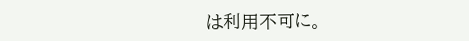は利用不可に。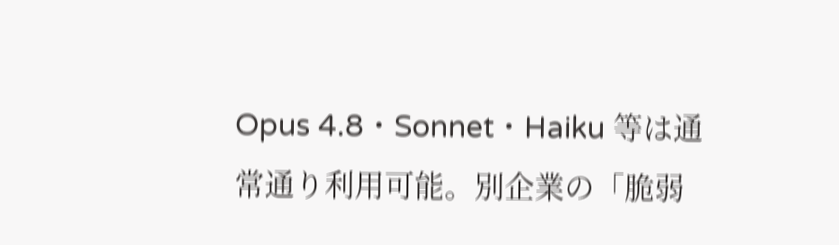Opus 4.8・Sonnet・Haiku 等は通常通り利用可能。別企業の「脆弱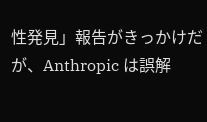性発見」報告がきっかけだが、Anthropic は誤解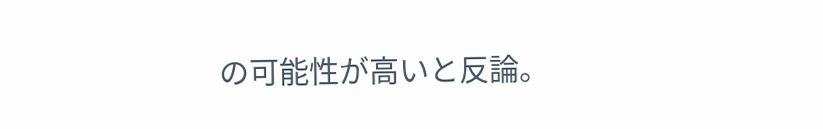の可能性が高いと反論。